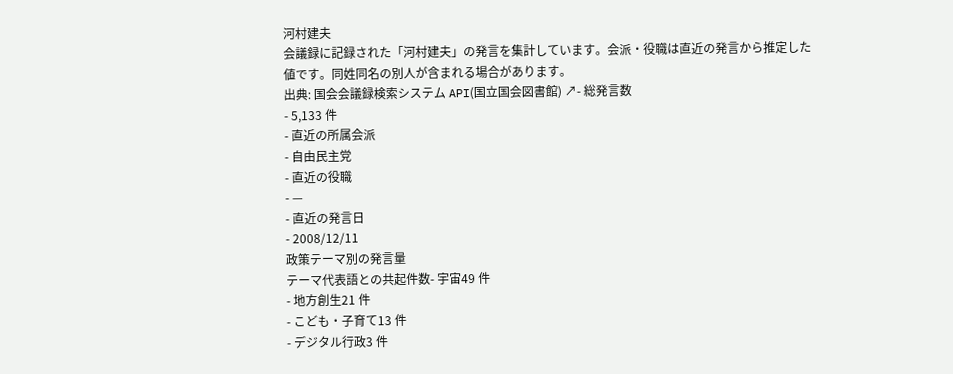河村建夫
会議録に記録された「河村建夫」の発言を集計しています。会派・役職は直近の発言から推定した値です。同姓同名の別人が含まれる場合があります。
出典: 国会会議録検索システム API(国立国会図書館) ↗- 総発言数
- 5,133 件
- 直近の所属会派
- 自由民主党
- 直近の役職
- —
- 直近の発言日
- 2008/12/11
政策テーマ別の発言量
テーマ代表語との共起件数- 宇宙49 件
- 地方創生21 件
- こども・子育て13 件
- デジタル行政3 件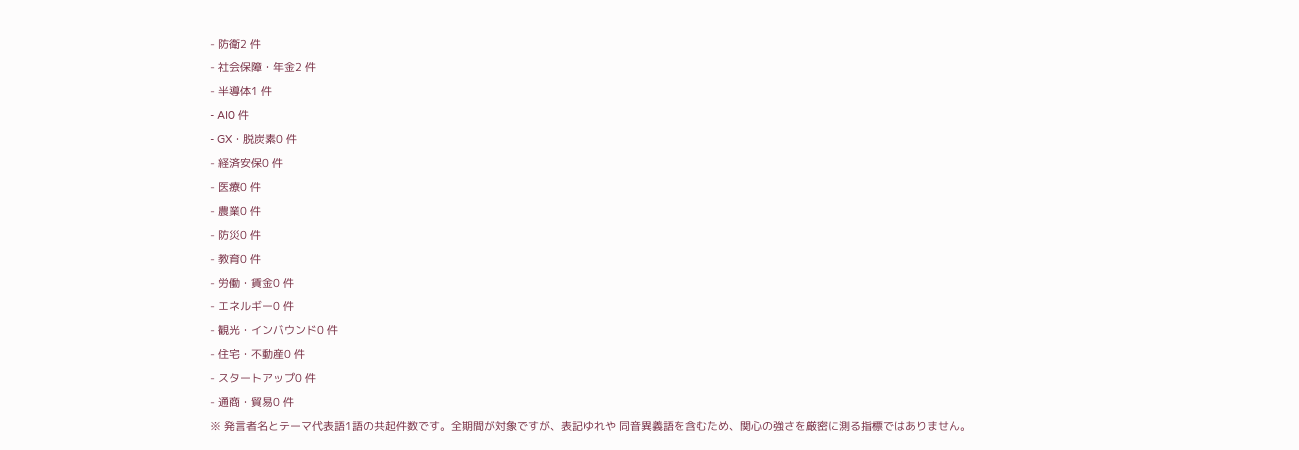- 防衛2 件
- 社会保障・年金2 件
- 半導体1 件
- AI0 件
- GX・脱炭素0 件
- 経済安保0 件
- 医療0 件
- 農業0 件
- 防災0 件
- 教育0 件
- 労働・賃金0 件
- エネルギー0 件
- 観光・インバウンド0 件
- 住宅・不動産0 件
- スタートアップ0 件
- 通商・貿易0 件
※ 発言者名とテーマ代表語1語の共起件数です。全期間が対象ですが、表記ゆれや 同音異義語を含むため、関心の強さを厳密に測る指標ではありません。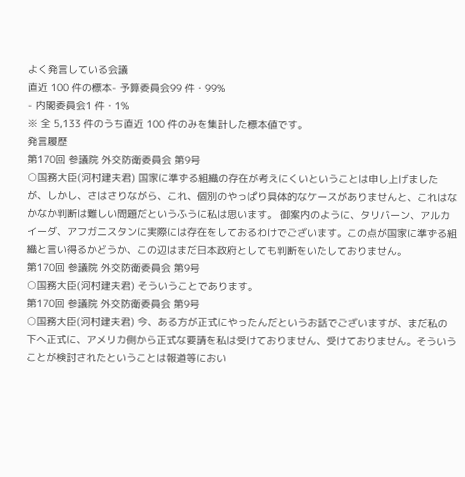よく発言している会議
直近 100 件の標本- 予算委員会99 件・99%
- 内閣委員会1 件・1%
※ 全 5,133 件のうち直近 100 件のみを集計した標本値です。
発言履歴
第170回 参議院 外交防衛委員会 第9号
○国務大臣(河村建夫君) 国家に準ずる組織の存在が考えにくいということは申し上げましたが、しかし、さはさりながら、これ、個別のやっぱり具体的なケースがありませんと、これはなかなか判断は難しい問題だというふうに私は思います。 御案内のように、タリバーン、アルカイーダ、アフガニスタンに実際には存在をしておるわけでございます。この点が国家に準ずる組織と言い得るかどうか、この辺はまだ日本政府としても判断をいたしておりません。
第170回 参議院 外交防衛委員会 第9号
○国務大臣(河村建夫君) そういうことであります。
第170回 参議院 外交防衛委員会 第9号
○国務大臣(河村建夫君) 今、ある方が正式にやったんだというお話でございますが、まだ私の下へ正式に、アメリカ側から正式な要請を私は受けておりません、受けておりません。そういうことが検討されたということは報道等におい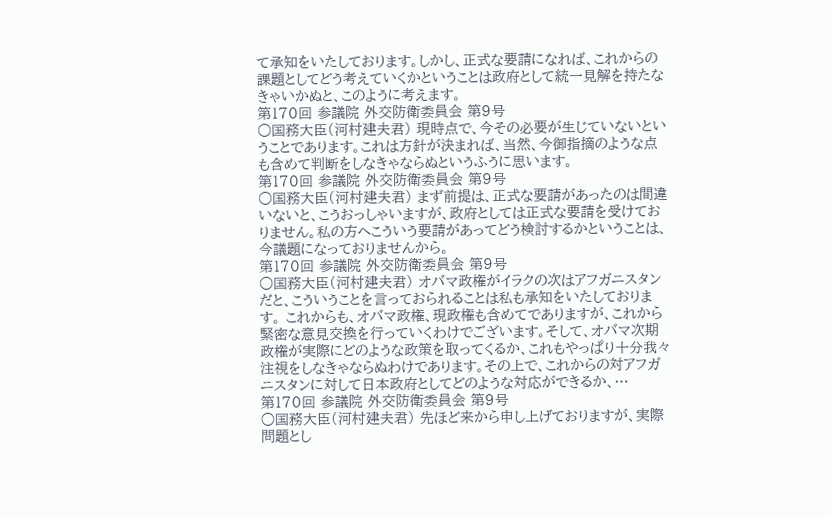て承知をいたしております。しかし、正式な要請になれば、これからの課題としてどう考えていくかということは政府として統一見解を持たなきゃいかぬと、このように考えます。
第170回 参議院 外交防衛委員会 第9号
○国務大臣(河村建夫君) 現時点で、今その必要が生じていないということであります。これは方針が決まれば、当然、今御指摘のような点も含めて判断をしなきゃならぬというふうに思います。
第170回 参議院 外交防衛委員会 第9号
○国務大臣(河村建夫君) まず前提は、正式な要請があったのは間違いないと、こうおっしゃいますが、政府としては正式な要請を受けておりません。私の方へこういう要請があってどう検討するかということは、今議題になっておりませんから。
第170回 参議院 外交防衛委員会 第9号
○国務大臣(河村建夫君) オバマ政権がイラクの次はアフガニスタンだと、こういうことを言っておられることは私も承知をいたしております。 これからも、オバマ政権、現政権も含めてでありますが、これから緊密な意見交換を行っていくわけでございます。そして、オバマ次期政権が実際にどのような政策を取ってくるか、これもやっぱり十分我々注視をしなきゃならぬわけであります。その上で、これからの対アフガニスタンに対して日本政府としてどのような対応ができるか、…
第170回 参議院 外交防衛委員会 第9号
○国務大臣(河村建夫君) 先ほど来から申し上げておりますが、実際問題とし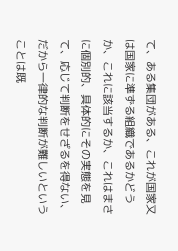て、ある集団がある、これが国家又は国家に準ずる組織であるかどうか、これに該当するか、これはまさに個別的、具体的にその実態を見て、応じて判断をせざるを得ない、だから一律的な判断が難しいということは既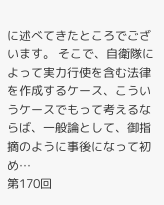に述べてきたところでございます。 そこで、自衛隊によって実力行使を含む法律を作成するケース、こういうケースでもって考えるならば、一般論として、御指摘のように事後になって初め…
第170回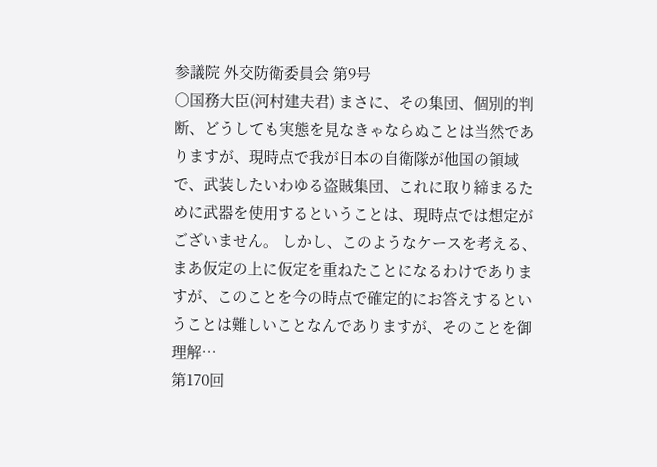参議院 外交防衛委員会 第9号
○国務大臣(河村建夫君) まさに、その集団、個別的判断、どうしても実態を見なきゃならぬことは当然でありますが、現時点で我が日本の自衛隊が他国の領域で、武装したいわゆる盗賊集団、これに取り締まるために武器を使用するということは、現時点では想定がございません。 しかし、このようなケースを考える、まあ仮定の上に仮定を重ねたことになるわけでありますが、このことを今の時点で確定的にお答えするということは難しいことなんでありますが、そのことを御理解…
第170回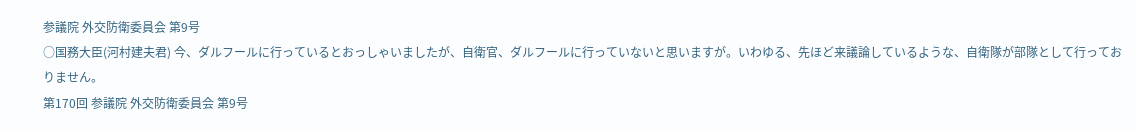参議院 外交防衛委員会 第9号
○国務大臣(河村建夫君) 今、ダルフールに行っているとおっしゃいましたが、自衛官、ダルフールに行っていないと思いますが。いわゆる、先ほど来議論しているような、自衛隊が部隊として行っておりません。
第170回 参議院 外交防衛委員会 第9号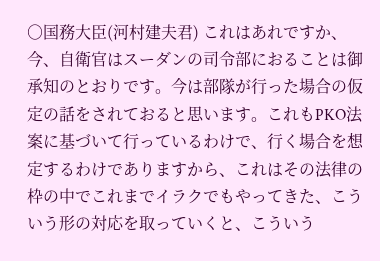○国務大臣(河村建夫君) これはあれですか、今、自衛官はスーダンの司令部におることは御承知のとおりです。今は部隊が行った場合の仮定の話をされておると思います。これもPKO法案に基づいて行っているわけで、行く場合を想定するわけでありますから、これはその法律の枠の中でこれまでイラクでもやってきた、こういう形の対応を取っていくと、こういう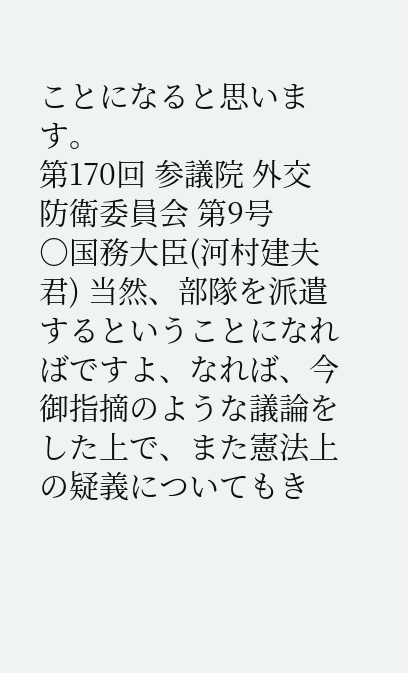ことになると思います。
第170回 参議院 外交防衛委員会 第9号
○国務大臣(河村建夫君) 当然、部隊を派遣するということになればですよ、なれば、今御指摘のような議論をした上で、また憲法上の疑義についてもき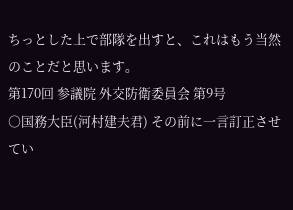ちっとした上で部隊を出すと、これはもう当然のことだと思います。
第170回 参議院 外交防衛委員会 第9号
○国務大臣(河村建夫君) その前に一言訂正させてい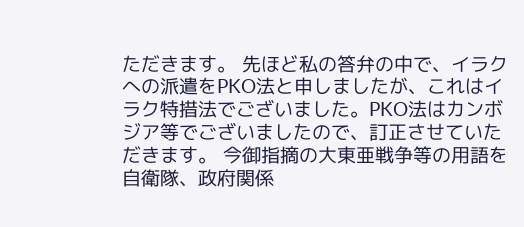ただきます。 先ほど私の答弁の中で、イラクへの派遣をPKO法と申しましたが、これはイラク特措法でございました。PKO法はカンボジア等でございましたので、訂正させていただきます。 今御指摘の大東亜戦争等の用語を自衛隊、政府関係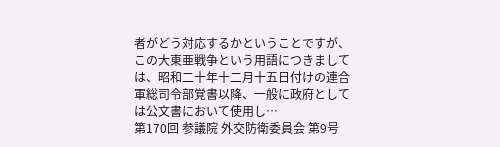者がどう対応するかということですが、この大東亜戦争という用語につきましては、昭和二十年十二月十五日付けの連合軍総司令部覚書以降、一般に政府としては公文書において使用し…
第170回 参議院 外交防衛委員会 第9号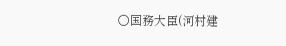○国務大臣(河村建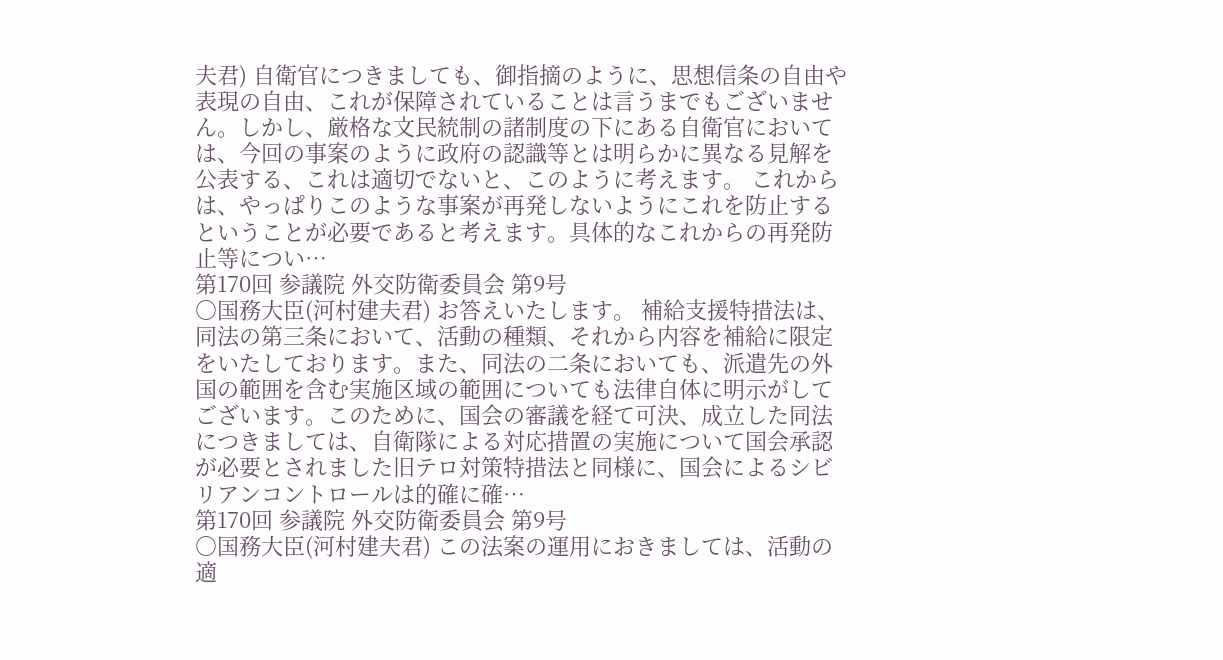夫君) 自衛官につきましても、御指摘のように、思想信条の自由や表現の自由、これが保障されていることは言うまでもございません。しかし、厳格な文民統制の諸制度の下にある自衛官においては、今回の事案のように政府の認識等とは明らかに異なる見解を公表する、これは適切でないと、このように考えます。 これからは、やっぱりこのような事案が再発しないようにこれを防止するということが必要であると考えます。具体的なこれからの再発防止等につい…
第170回 参議院 外交防衛委員会 第9号
○国務大臣(河村建夫君) お答えいたします。 補給支援特措法は、同法の第三条において、活動の種類、それから内容を補給に限定をいたしております。また、同法の二条においても、派遣先の外国の範囲を含む実施区域の範囲についても法律自体に明示がしてございます。このために、国会の審議を経て可決、成立した同法につきましては、自衛隊による対応措置の実施について国会承認が必要とされました旧テロ対策特措法と同様に、国会によるシビリアンコントロールは的確に確…
第170回 参議院 外交防衛委員会 第9号
○国務大臣(河村建夫君) この法案の運用におきましては、活動の適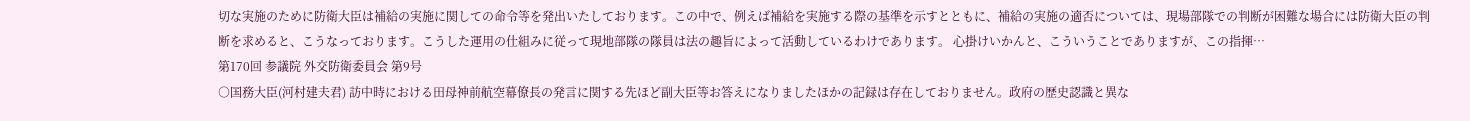切な実施のために防衛大臣は補給の実施に関しての命令等を発出いたしております。この中で、例えば補給を実施する際の基準を示すとともに、補給の実施の適否については、現場部隊での判断が困難な場合には防衛大臣の判断を求めると、こうなっております。こうした運用の仕組みに従って現地部隊の隊員は法の趣旨によって活動しているわけであります。 心掛けいかんと、こういうことでありますが、この指揮…
第170回 参議院 外交防衛委員会 第9号
○国務大臣(河村建夫君) 訪中時における田母神前航空幕僚長の発言に関する先ほど副大臣等お答えになりましたほかの記録は存在しておりません。政府の歴史認識と異な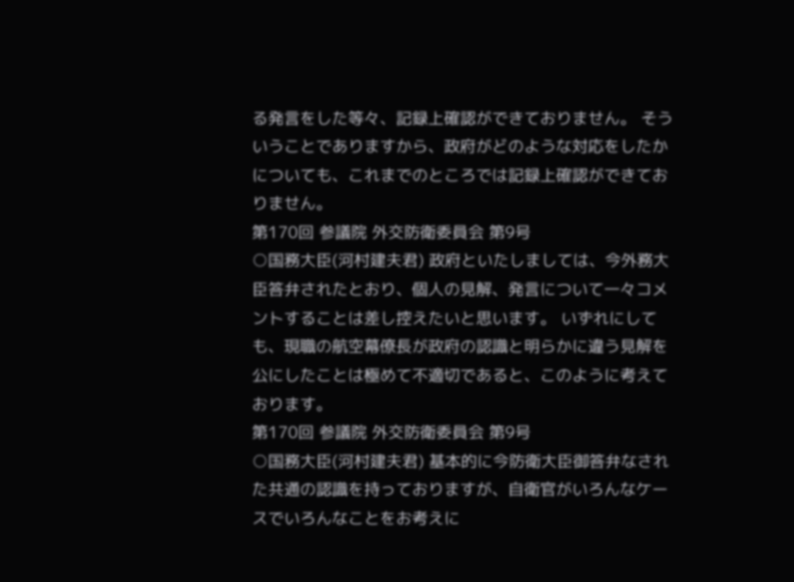る発言をした等々、記録上確認ができておりません。 そういうことでありますから、政府がどのような対応をしたかについても、これまでのところでは記録上確認ができておりません。
第170回 参議院 外交防衛委員会 第9号
○国務大臣(河村建夫君) 政府といたしましては、今外務大臣答弁されたとおり、個人の見解、発言について一々コメントすることは差し控えたいと思います。 いずれにしても、現職の航空幕僚長が政府の認識と明らかに違う見解を公にしたことは極めて不適切であると、このように考えております。
第170回 参議院 外交防衛委員会 第9号
○国務大臣(河村建夫君) 基本的に今防衛大臣御答弁なされた共通の認識を持っておりますが、自衛官がいろんなケースでいろんなことをお考えに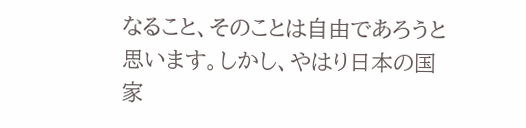なること、そのことは自由であろうと思います。しかし、やはり日本の国家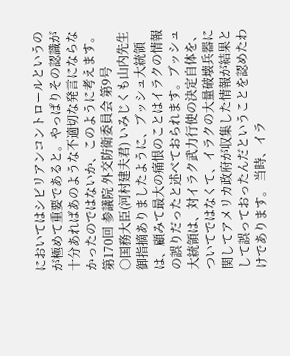においてはシビリアンコントロールというのが極めて重要であると。やっぱりその認識が十分あればあのような不適切な発言にならなかったのではないか、このように考えます。
第170回 参議院 外交防衛委員会 第9号
○国務大臣(河村建夫君) いみじくも山内先生御指摘ありましたように、ブッシュ大統領は、顧みて最大の痛恨のことはイラクの情報の誤りだったと述べておられます。ブッシュ大統領は、対イラク武力行使の決定自体を、ついてではなくて、イラクの大量破壊兵器に関してアメリカ政府が収集した情報が結果として誤っておったんだということを認めたわけであります。 当時、イラ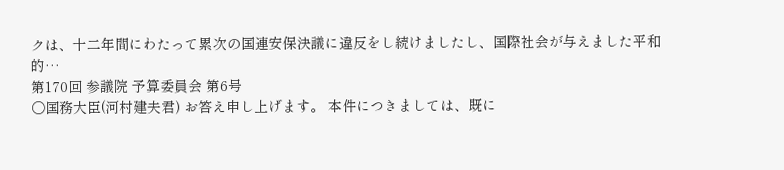クは、十二年間にわたって累次の国連安保決議に違反をし続けましたし、国際社会が与えました平和的…
第170回 参議院 予算委員会 第6号
○国務大臣(河村建夫君) お答え申し上げます。 本件につきましては、既に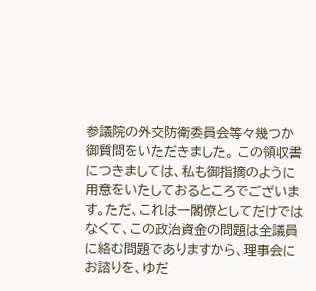参議院の外交防衛委員会等々幾つか御質問をいただきました。 この領収書につきましては、私も御指摘のように用意をいたしておるところでございます。ただ、これは一閣僚としてだけではなくて、この政治資金の問題は全議員に絡む問題でありますから、理事会にお諮りを、ゆだ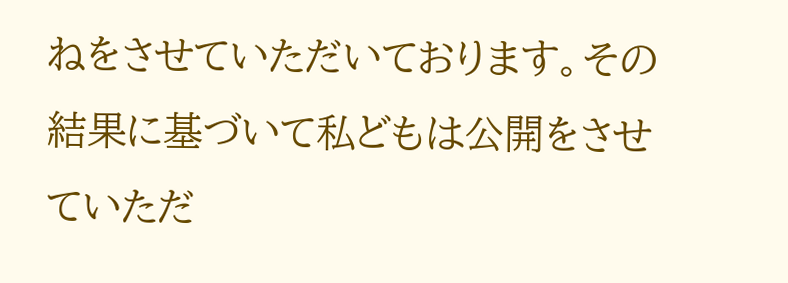ねをさせていただいております。その結果に基づいて私どもは公開をさせていただ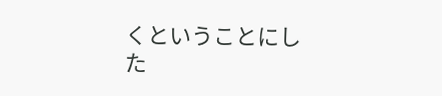くということにした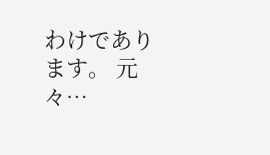わけであります。 元々…